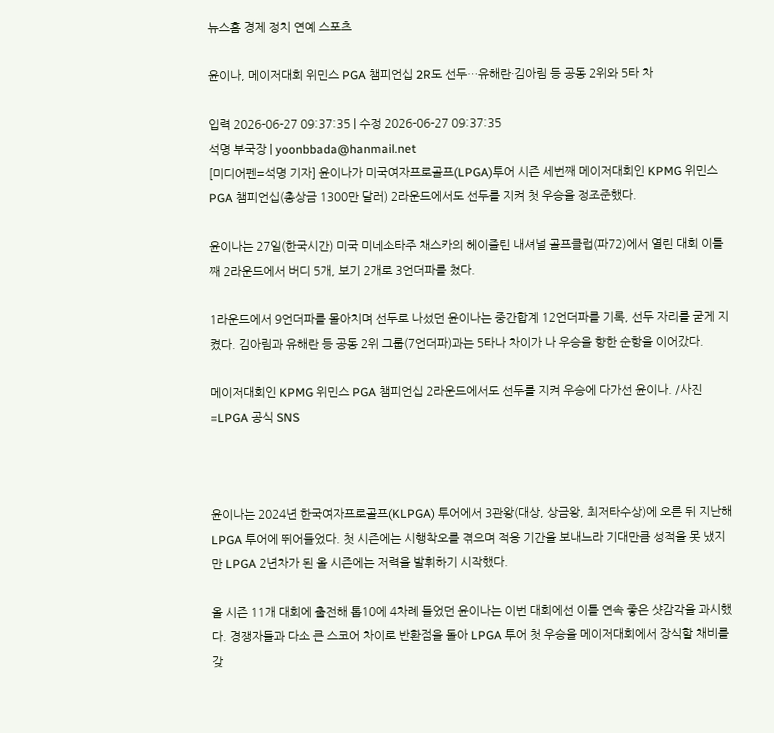뉴스홈 경제 정치 연예 스포츠

윤이나, 메이저대회 위민스 PGA 챔피언십 2R도 선두…유해란·김아림 등 공동 2위와 5타 차

입력 2026-06-27 09:37:35 | 수정 2026-06-27 09:37:35
석명 부국장 | yoonbbada@hanmail.net
[미디어펜=석명 기자] 윤이나가 미국여자프로골프(LPGA)투어 시즌 세번째 메이저대회인 KPMG 위민스 PGA 챔피언십(총상금 1300만 달러) 2라운드에서도 선두를 지켜 첫 우승을 정조준했다.

윤이나는 27일(한국시간) 미국 미네소타주 채스카의 헤이즐틴 내셔널 골프클럽(파72)에서 열린 대회 이틀째 2라운드에서 버디 5개, 보기 2개로 3언더파를 쳤다.

1라운드에서 9언더파를 몰아치며 선두로 나섰던 윤이나는 중간합계 12언더파를 기록, 선두 자리를 굳게 지켰다. 김아림과 유해란 등 공동 2위 그룹(7언더파)과는 5타나 차이가 나 우승을 향한 순항을 이어갔다.

메이저대회인 KPMG 위민스 PGA 챔피언십 2라운드에서도 선두를 지켜 우승에 다가선 윤이나. /사진=LPGA 공식 SNS



윤이나는 2024년 한국여자프로골프(KLPGA) 투어에서 3관왕(대상, 상금왕, 최저타수상)에 오른 뒤 지난해 LPGA 투어에 뛰어들었다. 첫 시즌에는 시행착오를 겪으며 적응 기간을 보내느라 기대만큼 성적을 못 냈지만 LPGA 2년차가 된 올 시즌에는 저력을 발휘하기 시작했다.

올 시즌 11개 대회에 출전해 톱10에 4차례 들었던 윤이나는 이번 대회에선 이틀 연속 좋은 샷감각을 과시했다. 경쟁자들과 다소 큰 스코어 차이로 반환점을 돌아 LPGA 투어 첫 우승을 메이저대회에서 장식할 채비를 갖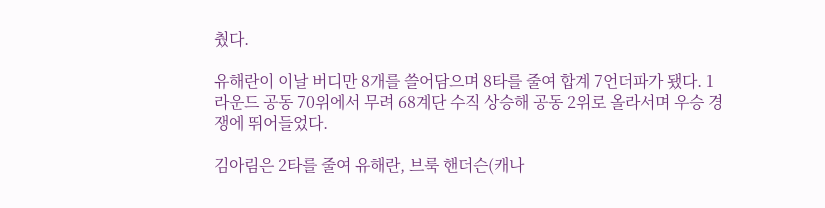췄다.

유해란이 이날 버디만 8개를 쓸어담으며 8타를 줄여 합계 7언더파가 됐다. 1라운드 공동 70위에서 무려 68계단 수직 상승해 공동 2위로 올라서며 우승 경쟁에 뛰어들었다.

김아림은 2타를 줄여 유해란, 브룩 핸더슨(캐나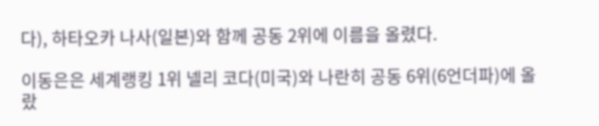다), 하타오카 나사(일본)와 함께 공동 2위에 이름을 올렸다.

이동은은 세계랭킹 1위 넬리 코다(미국)와 나란히 공동 6위(6언더파)에 올랐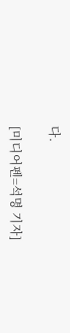다.

[미디어펜=석명 기자]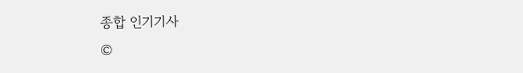종합 인기기사
©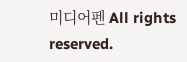미디어펜 All rights reserved.